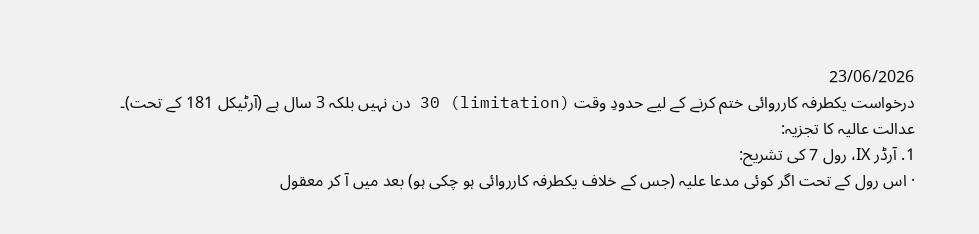23/06/2026
درخواست یکطرفہ کارروائی ختم کرنے کے لیے حدودِ وقت (limitation) 30 دن نہیں بلکہ 3 سال ہے (آرٹیکل 181 کے تحت)۔
عدالت عالیہ کا تجزیہ:
1. آرڈر IX، رول 7 کی تشریح:
· اس رول کے تحت اگر کوئی مدعا علیہ (جس کے خلاف یکطرفہ کارروائی ہو چکی ہو) بعد میں آ کر معقول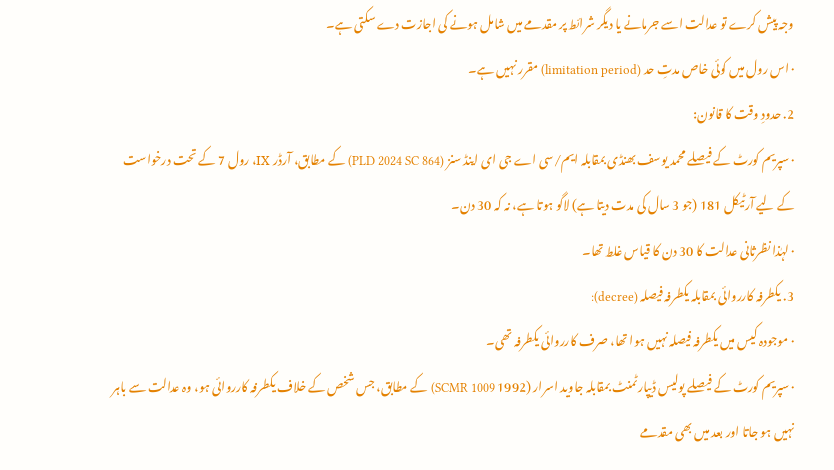وجہ پیش کرے تو عدالت اسے جرمانے یا دیگر شرائط پر مقدمے میں شامل ہونے کی اجازت دے سکتی ہے۔
· اس رول میں کوئی خاص مدتِ حد (limitation period) مقرر نہیں ہے۔
2. حدودِ وقت کا قانون:
· سپریم کورٹ کے فیصلے محمد یوسف بھنڈی بمقابلہ ایم/سی اے جی ای اینڈ سنز (PLD 2024 SC 864) کے مطابق، آرڈر IX، رول 7 کے تحت درخواست کے لیے آرٹیکل 181 (جو 3 سال کی مدت دیتا ہے) لاگو ہوتا ہے، نہ کہ 30 دن۔
· لہٰذا نظرثانی عدالت کا 30 دن کا قیاس غلط تھا۔
3. یکطرفہ کارروائی بمقابلہ یکطرفہ فیصلہ (decree):
· موجودہ کیس میں یکطرفہ فیصلہ نہیں ہوا تھا، صرف کارروائی یکطرفہ تھی۔
· سپریم کورٹ کے فیصلے پولیس ڈیپارٹمنٹ بمقابلہ جاوید اسرار (1992 SCMR 1009) کے مطابق، جس شخص کے خلاف یکطرفہ کارروائی ہو، وہ عدالت سے باہر نہیں ہو جاتا اور بعد میں بھی مقدمے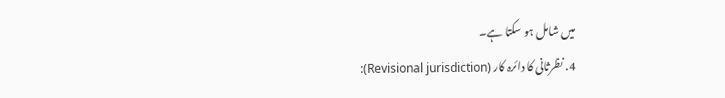میں شامل ہو سکتا ہے۔
4. نظرثانی کا دائرہ کار (Revisional jurisdiction):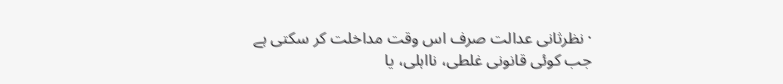· نظرثانی عدالت صرف اس وقت مداخلت کر سکتی ہے جب کوئی قانونی غلطی، نااہلی، یا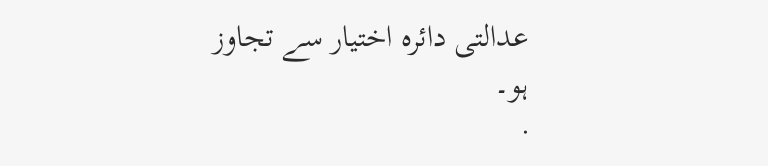عدالتی دائرہ اختیار سے تجاوز ہو۔
·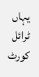یہاں ٹرائل کورٹ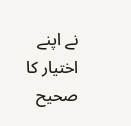نے اپنے اختیار کا صحیح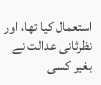استعمال کیا تھا، اور نظرثانی عدالت نے بغیر کسی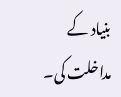بنیاد کے مداخلت کی۔